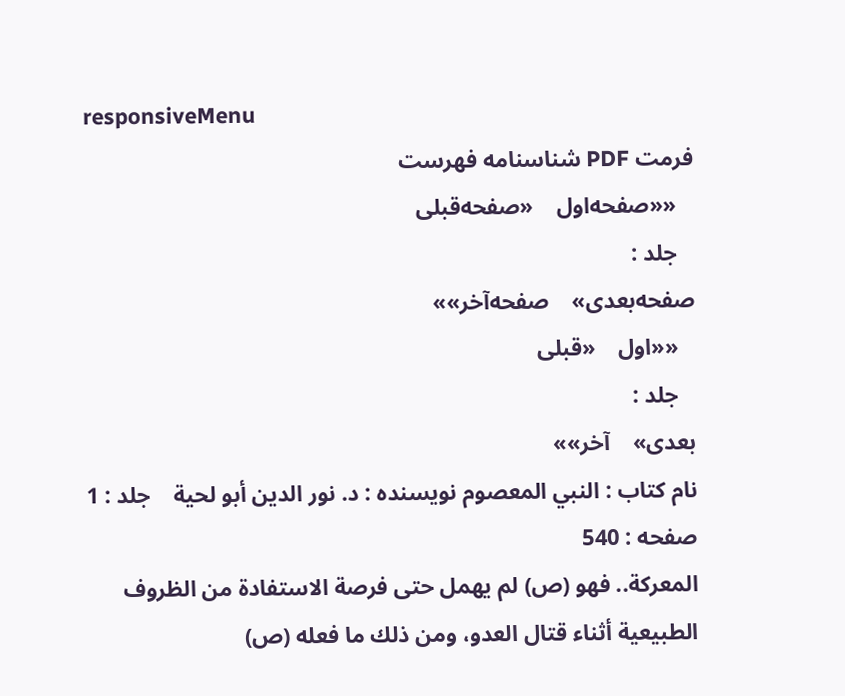responsiveMenu
فرمت PDF شناسنامه فهرست
   ««صفحه‌اول    «صفحه‌قبلی
   جلد :
صفحه‌بعدی»    صفحه‌آخر»»
   ««اول    «قبلی
   جلد :
بعدی»    آخر»»
نام کتاب : النبي المعصوم نویسنده : د. نور الدين أبو لحية    جلد : 1  صفحه : 540
المعركة.. فهو (ص) لم يهمل حتى فرصة الاستفادة من الظروف الطبيعية أثناء قتال العدو، ومن ذلك ما فعله (ص)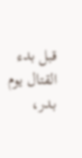قبل بدء القتال يوم بدر،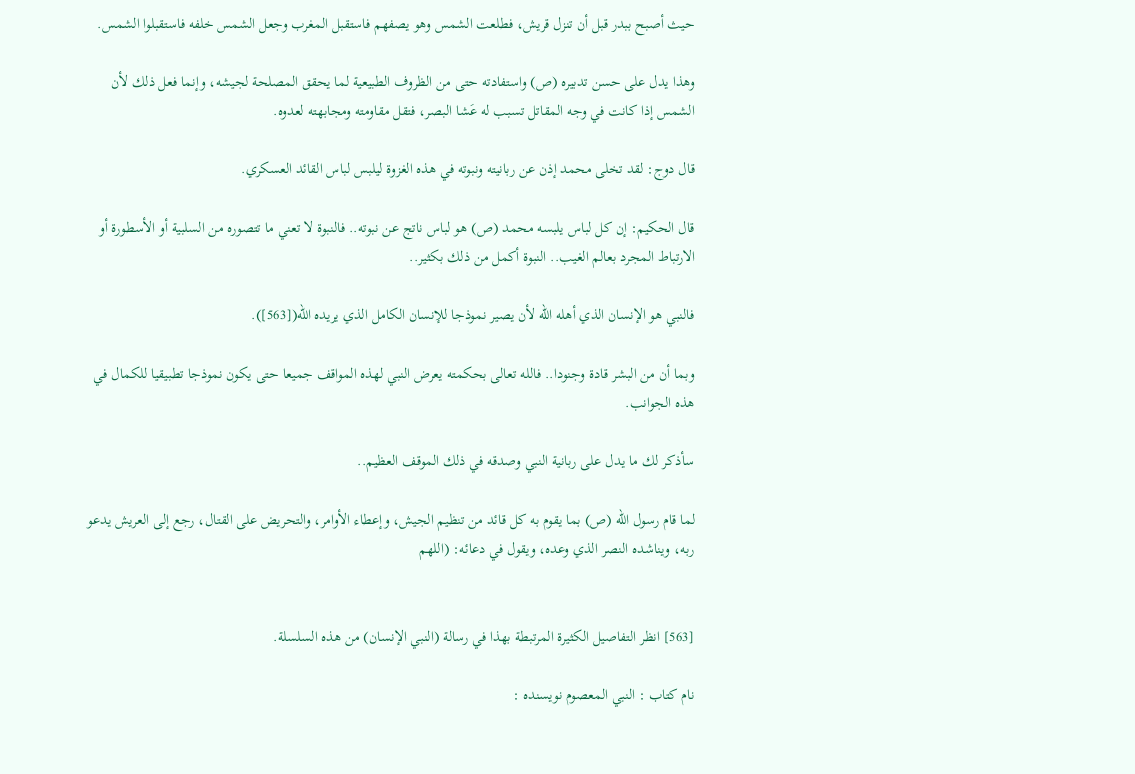حيث أصبح ببدر قبل أن تنزل قريش، فطلعت الشمس وهو يصفهم فاستقبل المغرب وجعل الشمس خلفه فاستقبلوا الشمس.

وهذا يدل على حسن تدبيره (ص) واستفادته حتى من الظروف الطبيعية لما يحقق المصلحة لجيشه، وإنما فعل ذلك لأن الشمس إذا كانت في وجه المقاتل تسبب له عَشا البصر، فتقل مقاومته ومجابهته لعدوه.

قال دوج: لقد تخلى محمد إذن عن ربانيته ونبوته في هذه الغزوة ليلبس لباس القائد العسكري.

قال الحكيم: إن كل لباس يلبسه محمد (ص) هو لباس ناتج عن نبوته.. فالنبوة لا تعني ما تتصوره من السلبية أو الأسطورة أو الارتباط المجرد بعالم الغيب.. النبوة أكمل من ذلك بكثير..

فالنبي هو الإنسان الذي أهله الله لأن يصير نموذجا للإنسان الكامل الذي يريده الله([563]).

وبما أن من البشر قادة وجنودا.. فالله تعالى بحكمته يعرض النبي لهذه المواقف جميعا حتى يكون نموذجا تطبيقيا للكمال في هذه الجوانب.

سأذكر لك ما يدل على ربانية النبي وصدقه في ذلك الموقف العظيم..

لما قام رسول الله (ص) بما يقوم به كل قائد من تنظيم الجيش، وإعطاء الأوامر، والتحريض على القتال، رجع إلى العريش يدعو ربه، ويناشده النصر الذي وعده، ويقول في دعائه: (اللهم


[563] انظر التفاصيل الكثيرة المرتبطة بهذا في رسالة (النبي الإنسان) من هذه السلسلة.

نام کتاب : النبي المعصوم نویسنده :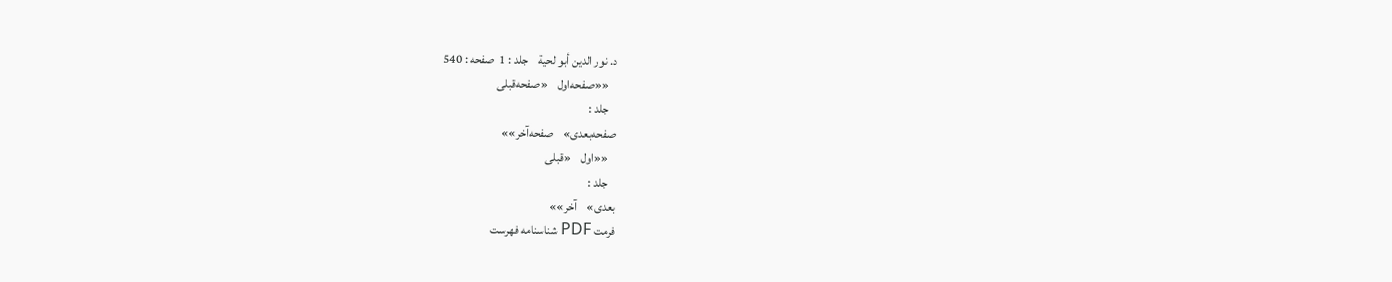د. نور الدين أبو لحية    جلد : 1  صفحه : 540
   ««صفحه‌اول    «صفحه‌قبلی
   جلد :
صفحه‌بعدی»    صفحه‌آخر»»
   ««اول    «قبلی
   جلد :
بعدی»    آخر»»
فرمت PDF شناسنامه فهرست